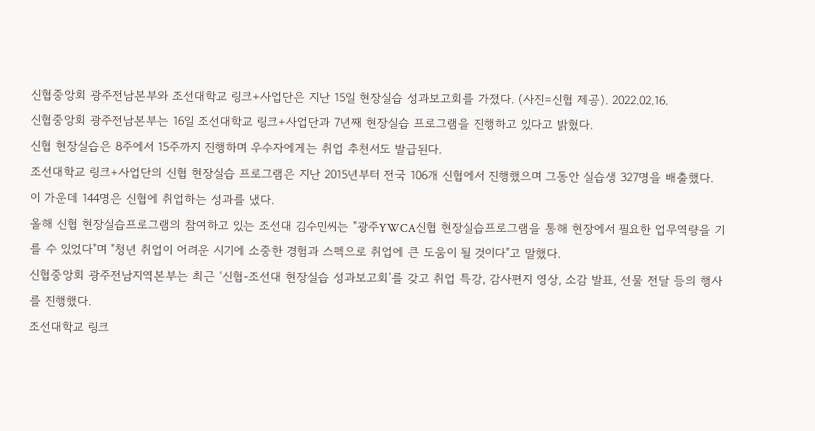신협중앙회 광주전남본부와 조선대학교 링크+사업단은 지난 15일 현장실습 성과보고회를 가졌다. (사진=신협 제공). 2022.02.16.
신협중앙회 광주전남본부는 16일 조선대학교 링크+사업단과 7년째 현장실습 프로그램을 진행하고 있다고 밝혔다.
신협 현장실습은 8주에서 15주까지 진행하며 우수자에게는 취업 추천서도 발급된다.
조선대학교 링크+사업단의 신협 현장실습 프로그램은 지난 2015년부터 전국 106개 신협에서 진행했으며 그동안 실습생 327명을 배출했다.
이 가운데 144명은 신협에 취업하는 성과를 냈다.
올해 신협 현장실습프로그램의 참여하고 있는 조선대 김수민씨는 "광주YWCA신협 현장실습프로그램을 통해 현장에서 필요한 업무역량을 기를 수 있었다"며 "청년 취업이 어려운 시기에 소중한 경험과 스펙으로 취업에 큰 도움이 될 것이다"고 말했다.
신협중앙회 광주전남지역본부는 최근 ‘신협-조선대 현장실습 성과보고회’를 갖고 취업 특강, 감사편지 영상, 소감 발표, 선물 전달 등의 행사를 진행했다.
조선대학교 링크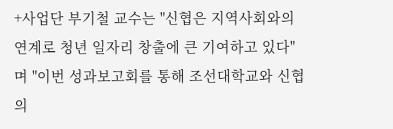+사업단 부기철 교수는 "신협은 지역사회와의 연계로 청년 일자리 창출에 큰 기여하고 있다"며 "이번 성과보고회를 통해 조선대학교와 신협의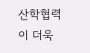산학협력이 더욱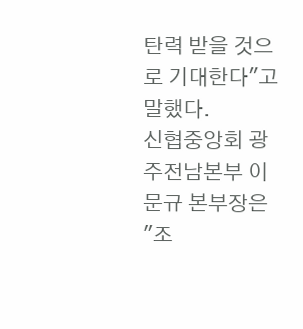탄력 받을 것으로 기대한다"고 말했다.
신협중앙회 광주전남본부 이문규 본부장은 "조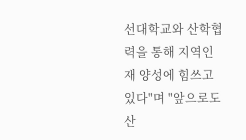선대학교와 산학협력을 통해 지역인재 양성에 힘쓰고 있다"며 "앞으로도 산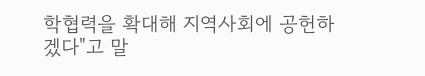학협력을 확대해 지역사회에 공헌하겠다"고 말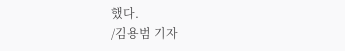했다.
/김용범 기자